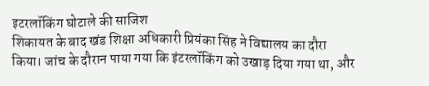इटरलॉकिंग घोटाले की साजिश
शिकायत के बाद खंड शिक्षा अधिकारी प्रियंका सिंह ने विद्यालय का दौरा किया। जांच के दौरान पाया गया कि इंटरलॉकिंग को उखाड़ दिया गया था, और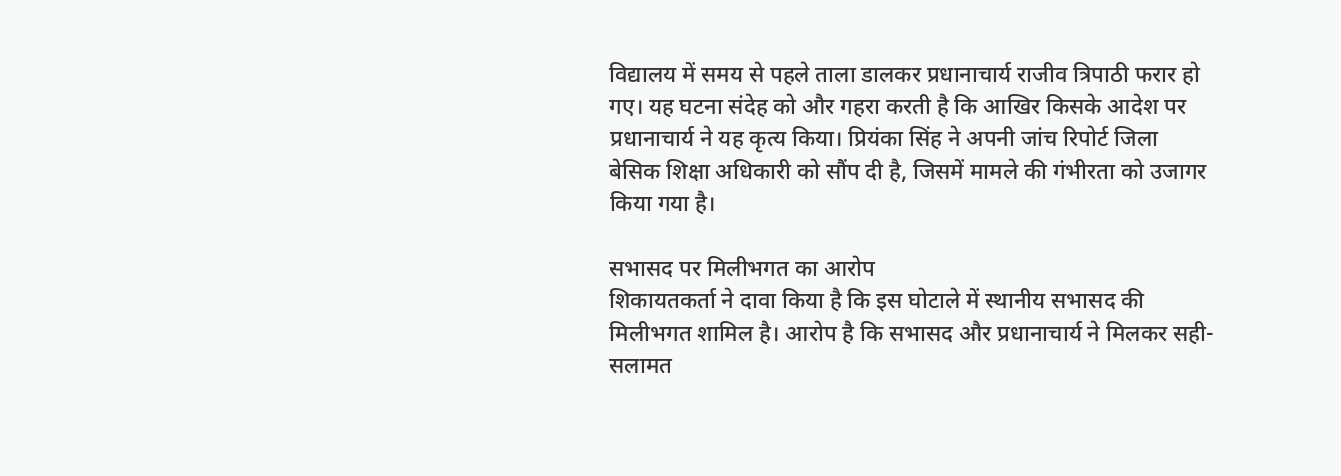विद्यालय में समय से पहले ताला डालकर प्रधानाचार्य राजीव त्रिपाठी फरार हो गए। यह घटना संदेह को और गहरा करती है कि आखिर किसके आदेश पर प्रधानाचार्य ने यह कृत्य किया। प्रियंका सिंह ने अपनी जांच रिपोर्ट जिला बेसिक शिक्षा अधिकारी को सौंप दी है, जिसमें मामले की गंभीरता को उजागर किया गया है।

सभासद पर मिलीभगत का आरोप
शिकायतकर्ता ने दावा किया है कि इस घोटाले में स्थानीय सभासद की मिलीभगत शामिल है। आरोप है कि सभासद और प्रधानाचार्य ने मिलकर सही-सलामत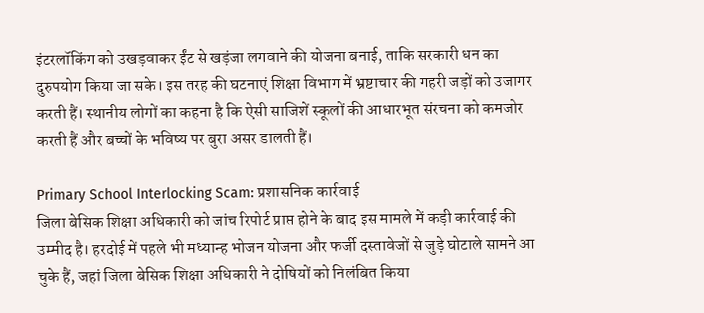इंटरलॉकिंग को उखड़वाकर ईंट से खड़ंजा लगवाने की योजना बनाई, ताकि सरकारी धन का दुरुपयोग किया जा सके। इस तरह की घटनाएं शिक्षा विभाग में भ्रष्टाचार की गहरी जड़ों को उजागर करती हैं। स्थानीय लोगों का कहना है कि ऐसी साजिशें स्कूलों की आधारभूत संरचना को कमजोर करती हैं और बच्चों के भविष्य पर बुरा असर डालती हैं।

Primary School Interlocking Scam: प्रशासनिक कार्रवाई
जिला बेसिक शिक्षा अधिकारी को जांच रिपोर्ट प्राप्त होने के बाद इस मामले में कड़ी कार्रवाई की उम्मीद है। हरदोई में पहले भी मध्यान्ह भोजन योजना और फर्जी दस्तावेजों से जुड़े घोटाले सामने आ चुके हैं, जहां जिला बेसिक शिक्षा अधिकारी ने दोषियों को निलंबित किया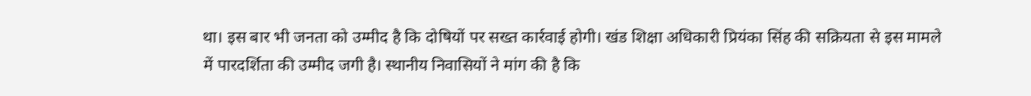था। इस बार भी जनता को उम्मीद है कि दोषियों पर सख्त कार्रवाई होगी। खंड शिक्षा अधिकारी प्रियंका सिंह की सक्रियता से इस मामले में पारदर्शिता की उम्मीद जगी है। स्थानीय निवासियों ने मांग की है कि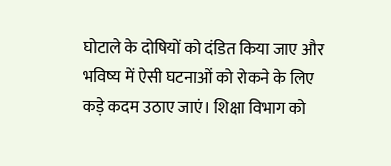घोटाले के दोषियों को दंडित किया जाए और भविष्य में ऐसी घटनाओं को रोकने के लिए कड़े कदम उठाए जाएं। शिक्षा विभाग को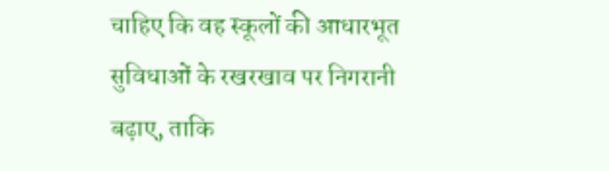चाहिए कि वह स्कूलों की आधारभूत सुविधाओं के रखरखाव पर निगरानी बढ़ाए, ताकि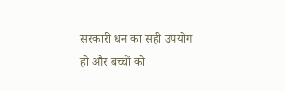सरकारी धन का सही उपयोग हो और बच्चों को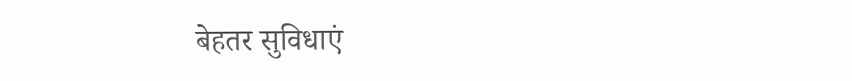बेहतर सुविधाएं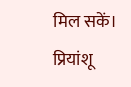मिल सकें।
प्रियांशू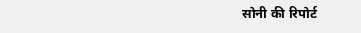सोनी की रिपोर्ट